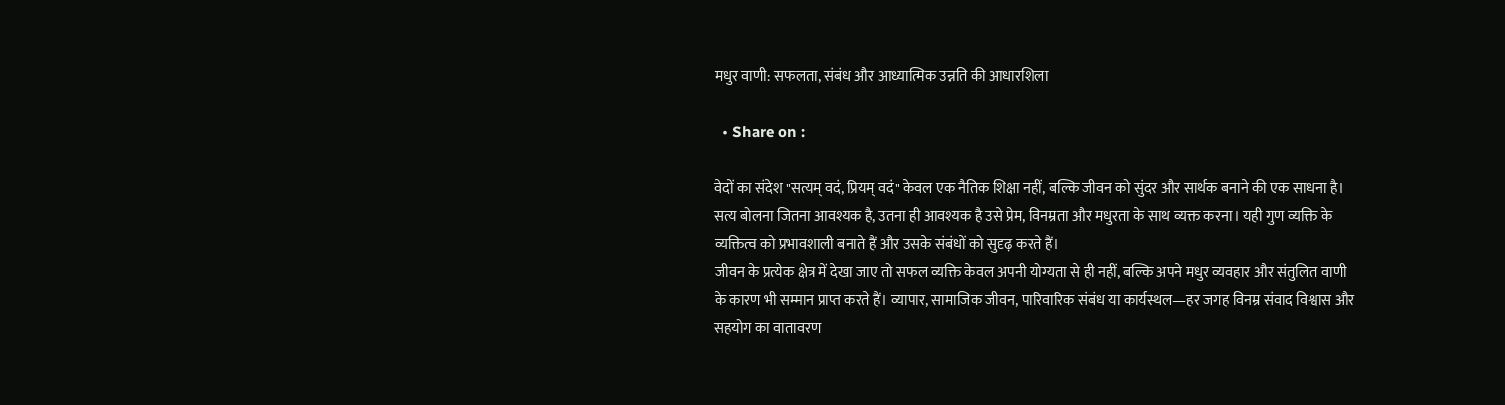मधुर वाणी: सफलता, संबंध और आध्यात्मिक उन्नति की आधारशिला

  • Share on :

वेदों का संदेश "सत्यम् वदं, प्रियम् वदं" केवल एक नैतिक शिक्षा नहीं, बल्कि जीवन को सुंदर और सार्थक बनाने की एक साधना है। सत्य बोलना जितना आवश्यक है, उतना ही आवश्यक है उसे प्रेम, विनम्रता और मधुरता के साथ व्यक्त करना। यही गुण व्यक्ति के व्यक्तित्व को प्रभावशाली बनाते हैं और उसके संबंधों को सुदृढ़ करते हैं।
जीवन के प्रत्येक क्षेत्र में देखा जाए तो सफल व्यक्ति केवल अपनी योग्यता से ही नहीं, बल्कि अपने मधुर व्यवहार और संतुलित वाणी के कारण भी सम्मान प्राप्त करते हैं। व्यापार, सामाजिक जीवन, पारिवारिक संबंध या कार्यस्थल—हर जगह विनम्र संवाद विश्वास और सहयोग का वातावरण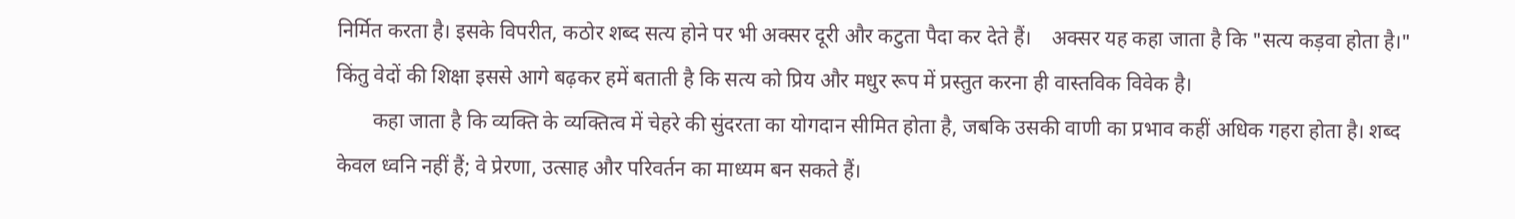निर्मित करता है। इसके विपरीत, कठोर शब्द सत्य होने पर भी अक्सर दूरी और कटुता पैदा कर देते हैं।    अक्सर यह कहा जाता है कि "सत्य कड़वा होता है।" किंतु वेदों की शिक्षा इससे आगे बढ़कर हमें बताती है कि सत्य को प्रिय और मधुर रूप में प्रस्तुत करना ही वास्तविक विवेक है।
       कहा जाता है कि व्यक्ति के व्यक्तित्व में चेहरे की सुंदरता का योगदान सीमित होता है, जबकि उसकी वाणी का प्रभाव कहीं अधिक गहरा होता है। शब्द केवल ध्वनि नहीं हैं; वे प्रेरणा, उत्साह और परिवर्तन का माध्यम बन सकते हैं।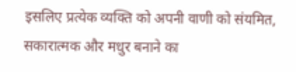इसलिए प्रत्येक व्यक्ति को अपनी वाणी को संयमित, सकारात्मक और मधुर बनाने का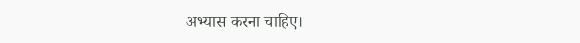अभ्यास करना चाहिए।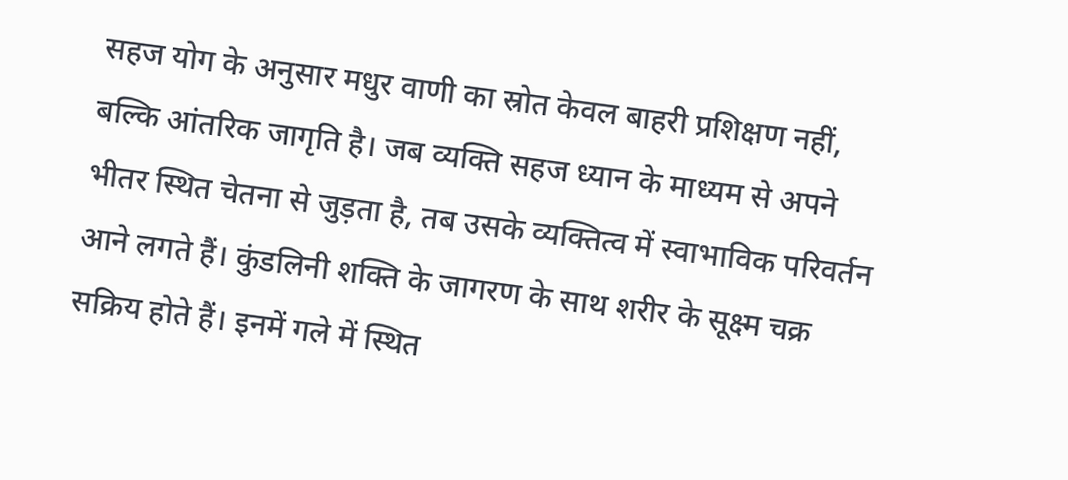सहज योग के अनुसार मधुर वाणी का स्रोत केवल बाहरी प्रशिक्षण नहीं, बल्कि आंतरिक जागृति है। जब व्यक्ति सहज ध्यान के माध्यम से अपने भीतर स्थित चेतना से जुड़ता है, तब उसके व्यक्तित्व में स्वाभाविक परिवर्तन आने लगते हैं। कुंडलिनी शक्ति के जागरण के साथ शरीर के सूक्ष्म चक्र सक्रिय होते हैं। इनमें गले में स्थित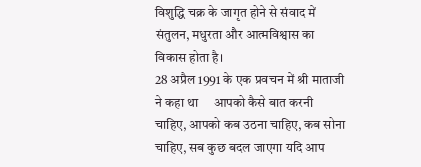विशुद्धि चक्र के जागृत होने से संवाद में संतुलन, मधुरता और आत्मविश्वास का विकास होता है।
28 अप्रैल 1991 के एक प्रवचन में श्री माताजी ने कहा था     आपको कैसे बात करनी चाहिए, आपको कब उठना चाहिए, कब सोना चाहिए, सब कुछ बदल जाएगा यदि आप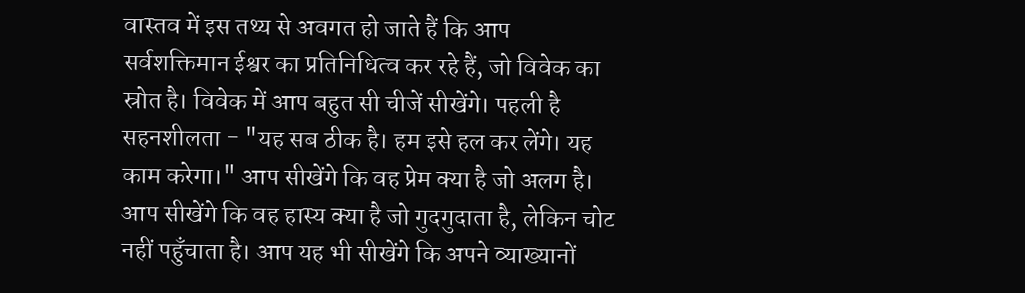वास्तव में इस तथ्य से अवगत हो जाते हैं कि आप सर्वशक्तिमान ईश्वर का प्रतिनिधित्व कर रहे हैं, जो विवेक का स्रोत है। विवेक में आप बहुत सी चीजें सीखेंगे। पहली है सहनशीलता - "यह सब ठीक है। हम इसे हल कर लेंगे। यह काम करेगा।" आप सीखेंगे कि वह प्रेम क्या है जो अलग है। आप सीखेंगे कि वह हास्य क्या है जो गुदगुदाता है, लेकिन चोट नहीं पहुँचाता है। आप यह भी सीखेंगे कि अपने व्याख्यानों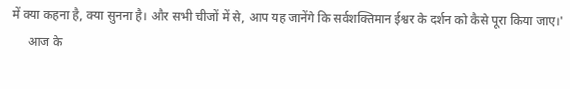में क्या कहना है, क्या सुनना है। और सभी चीजों में से, आप यह जानेंगे कि सर्वशक्तिमान ईश्वर के दर्शन को कैसे पूरा किया जाए।'
     आज के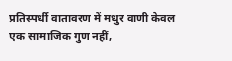प्रतिस्पर्धी वातावरण में मधुर वाणी केवल एक सामाजिक गुण नहीं,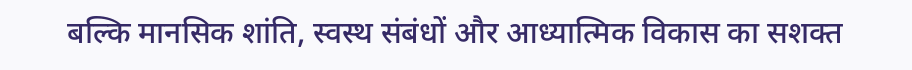बल्कि मानसिक शांति, स्वस्थ संबंधों और आध्यात्मिक विकास का सशक्त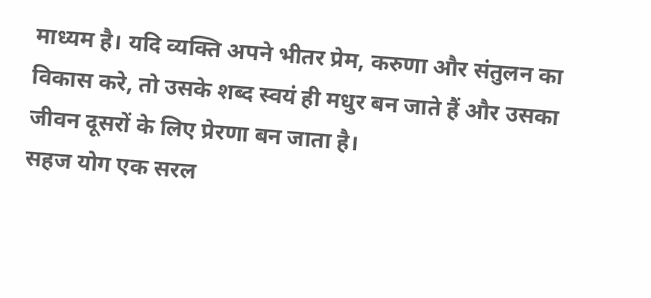माध्यम है। यदि व्यक्ति अपने भीतर प्रेम, करुणा और संतुलन का विकास करे, तो उसके शब्द स्वयं ही मधुर बन जाते हैं और उसका जीवन दूसरों के लिए प्रेरणा बन जाता है।
सहज योग एक सरल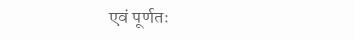एवं पूर्णतः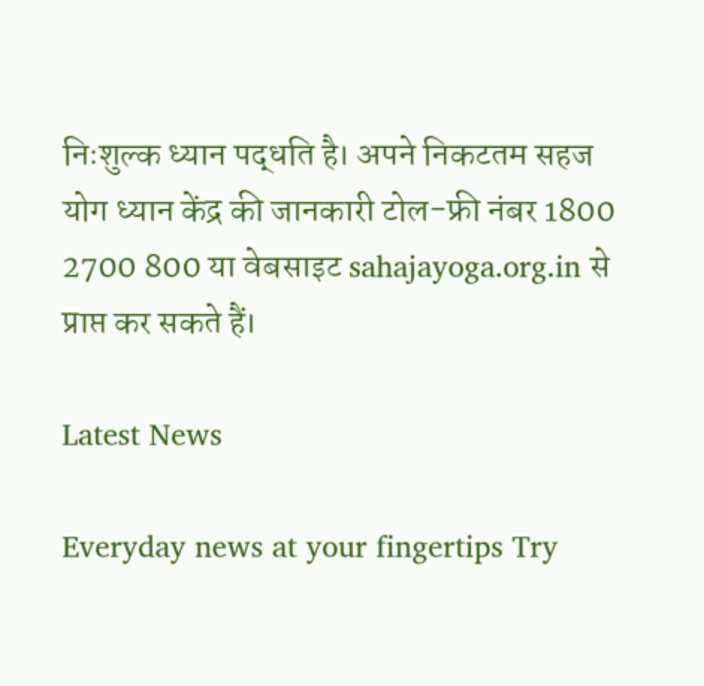निःशुल्क ध्यान पद्धति है। अपने निकटतम सहज योग ध्यान केंद्र की जानकारी टोल-फ्री नंबर 1800 2700 800 या वेबसाइट sahajayoga.org.in से प्राप्त कर सकते हैं।

Latest News

Everyday news at your fingertips Try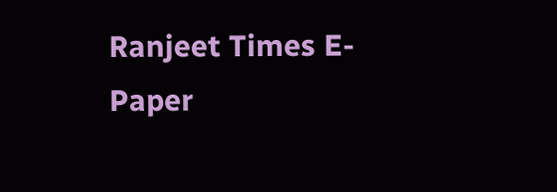Ranjeet Times E-Paper